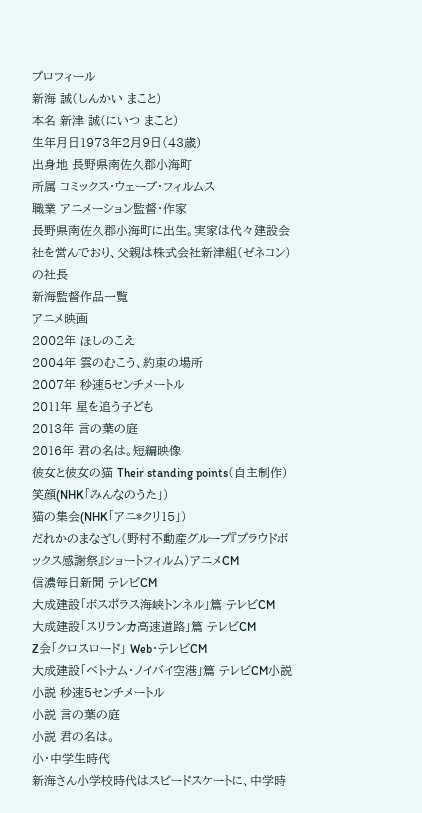プロフィール
新海 誠(しんかい まこと)
本名 新津 誠(にいつ まこと)
生年月日1973年2月9日(43歳)
出身地 長野県南佐久郡小海町
所属 コミックス・ウェーブ・フィルムス
職業 アニメーション監督・作家
長野県南佐久郡小海町に出生。実家は代々建設会社を営んでおり、父親は株式会社新津組(ゼネコン)の社長
新海監督作品一覧
アニメ映画
2002年 ほしのこえ
2004年 雲のむこう、約束の場所
2007年 秒速5センチメートル
2011年 星を追う子ども
2013年 言の葉の庭
2016年 君の名は。短編映像
彼女と彼女の猫 Their standing points(自主制作)
笑顔(NHK「みんなのうた」)
猫の集会(NHK「アニ*クリ15」)
だれかのまなざし(野村不動産グループ『プラウドボックス感謝祭』ショートフィルム)アニメCM
信濃毎日新聞 テレビCM
大成建設「ボスポラス海峡トンネル」篇 テレビCM
大成建設「スリランカ高速道路」篇 テレビCM
Z会「クロスロード」 Web・テレビCM
大成建設「ベトナム・ノイバイ空港」篇 テレビCM小説
小説 秒速5センチメートル
小説 言の葉の庭
小説 君の名は。
小・中学生時代
新海さん小学校時代はスピードスケートに、中学時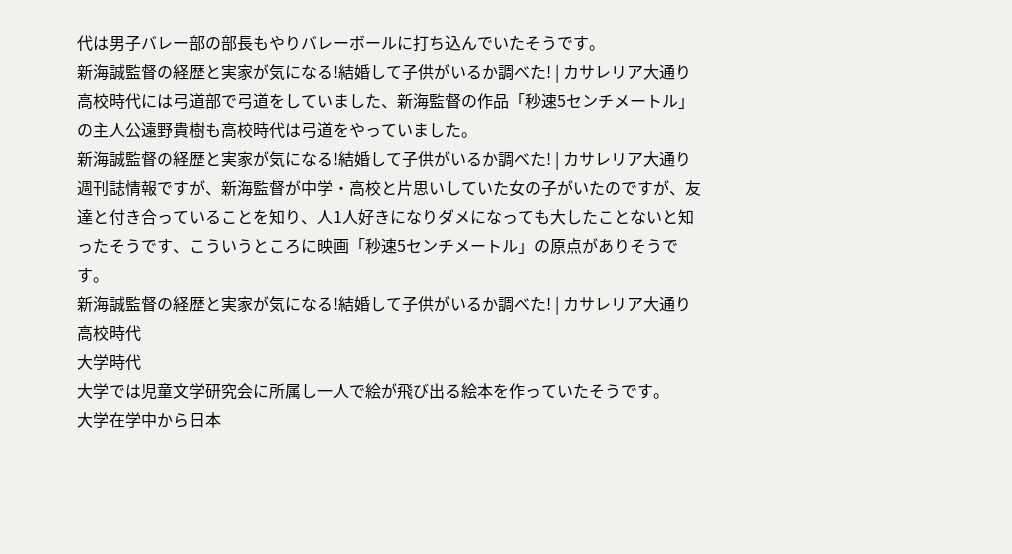代は男子バレー部の部長もやりバレーボールに打ち込んでいたそうです。
新海誠監督の経歴と実家が気になる!結婚して子供がいるか調べた! | カサレリア大通り
高校時代には弓道部で弓道をしていました、新海監督の作品「秒速5センチメートル」の主人公遠野貴樹も高校時代は弓道をやっていました。
新海誠監督の経歴と実家が気になる!結婚して子供がいるか調べた! | カサレリア大通り
週刊誌情報ですが、新海監督が中学・高校と片思いしていた女の子がいたのですが、友達と付き合っていることを知り、人1人好きになりダメになっても大したことないと知ったそうです、こういうところに映画「秒速5センチメートル」の原点がありそうです。
新海誠監督の経歴と実家が気になる!結婚して子供がいるか調べた! | カサレリア大通り
高校時代
大学時代
大学では児童文学研究会に所属し一人で絵が飛び出る絵本を作っていたそうです。
大学在学中から日本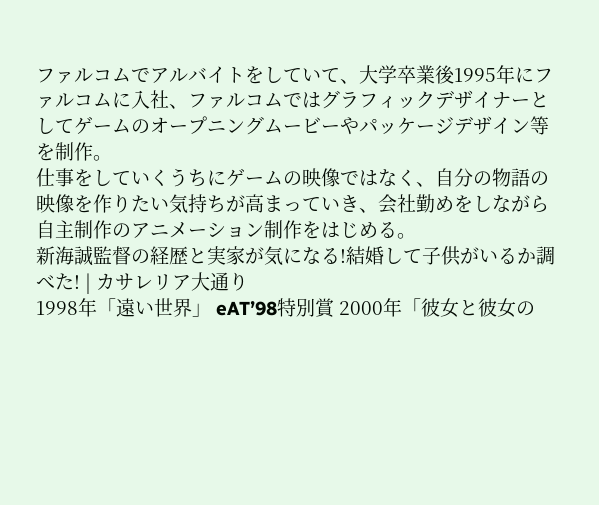ファルコムでアルバイトをしていて、大学卒業後1995年にファルコムに入社、ファルコムではグラフィックデザイナーとしてゲームのオープニングムービーやパッケージデザイン等を制作。
仕事をしていくうちにゲームの映像ではなく、自分の物語の映像を作りたい気持ちが高まっていき、会社勤めをしながら自主制作のアニメーション制作をはじめる。
新海誠監督の経歴と実家が気になる!結婚して子供がいるか調べた! | カサレリア大通り
1998年「遠い世界」 eAT’98特別賞 2000年「彼女と彼女の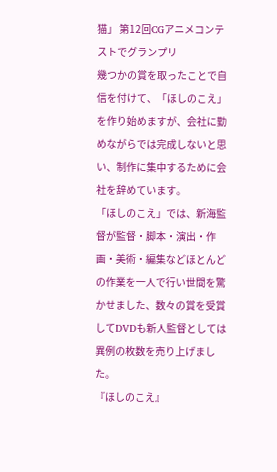猫」 第12回CGアニメコンテストでグランプリ
幾つかの賞を取ったことで自信を付けて、「ほしのこえ」を作り始めますが、会社に勤めながらでは完成しないと思い、制作に集中するために会社を辞めています。
「ほしのこえ」では、新海監督が監督・脚本・演出・作画・美術・編集などほとんどの作業を一人で行い世間を驚かせました、数々の賞を受賞してDVDも新人監督としては異例の枚数を売り上げました。
『ほしのこえ』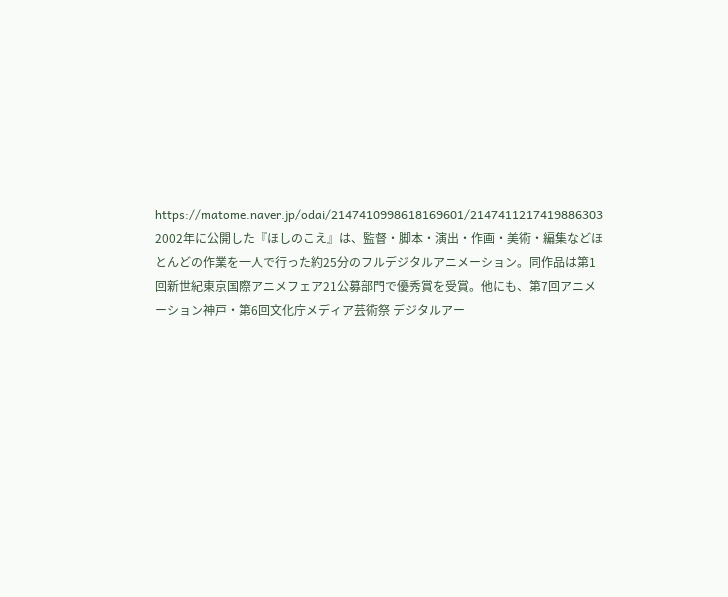https://matome.naver.jp/odai/2147410998618169601/2147411217419886303
2002年に公開した『ほしのこえ』は、監督・脚本・演出・作画・美術・編集などほとんどの作業を一人で行った約25分のフルデジタルアニメーション。同作品は第1回新世紀東京国際アニメフェア21公募部門で優秀賞を受賞。他にも、第7回アニメーション神戸・第6回文化庁メディア芸術祭 デジタルアー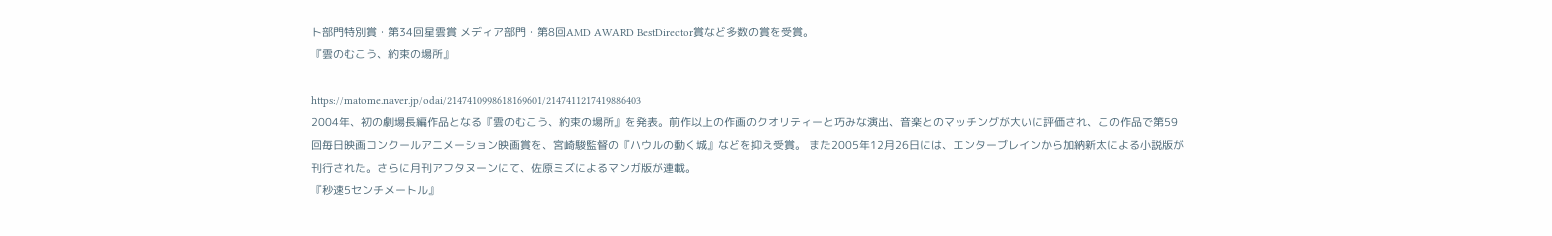ト部門特別賞・第34回星雲賞 メディア部門・第8回AMD AWARD BestDirector賞など多数の賞を受賞。
『雲のむこう、約束の場所』

https://matome.naver.jp/odai/2147410998618169601/2147411217419886403
2004年、初の劇場長編作品となる『雲のむこう、約束の場所』を発表。前作以上の作画のクオリティーと巧みな演出、音楽とのマッチングが大いに評価され、この作品で第59回毎日映画コンクールアニメーション映画賞を、宮崎駿監督の『ハウルの動く城』などを抑え受賞。 また2005年12月26日には、エンターブレインから加納新太による小説版が刊行された。さらに月刊アフタヌーンにて、佐原ミズによるマンガ版が連載。
『秒速5センチメートル』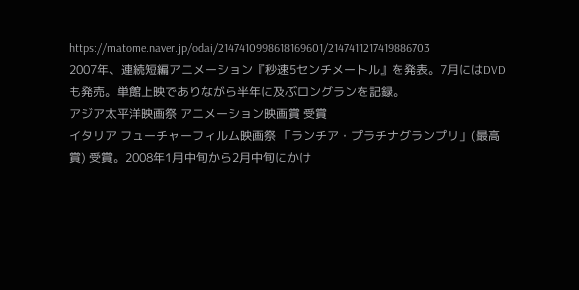https://matome.naver.jp/odai/2147410998618169601/2147411217419886703
2007年、連続短編アニメーション『秒速5センチメートル』を発表。7月にはDVDも発売。単館上映でありながら半年に及ぶロングランを記録。
アジア太平洋映画祭 アニメーション映画賞 受賞
イタリア フューチャーフィルム映画祭 「ランチア・プラチナグランプリ」(最高賞) 受賞。2008年1月中旬から2月中旬にかけ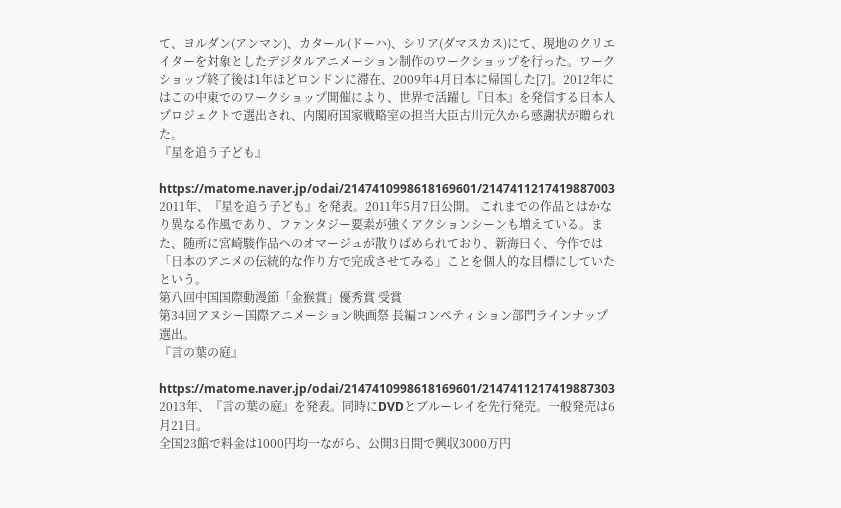て、ヨルダン(アンマン)、カタール(ドーハ)、シリア(ダマスカス)にて、現地のクリエイターを対象としたデジタルアニメーション制作のワークショップを行った。ワークショップ終了後は1年ほどロンドンに滞在、2009年4月日本に帰国した[7]。2012年にはこの中東でのワークショップ開催により、世界で活躍し『日本』を発信する日本人プロジェクトで選出され、内閣府国家戦略室の担当大臣古川元久から感謝状が贈られた。
『星を追う子ども』

https://matome.naver.jp/odai/2147410998618169601/2147411217419887003
2011年、『星を追う子ども』を発表。2011年5月7日公開。 これまでの作品とはかなり異なる作風であり、ファンタジー要素が強くアクションシーンも増えている。また、随所に宮崎駿作品へのオマージュが散りばめられており、新海曰く、今作では「日本のアニメの伝統的な作り方で完成させてみる」ことを個人的な目標にしていたという。
第八回中国国際動漫節「金猴賞」優秀賞 受賞
第34回アヌシー国際アニメーション映画祭 長編コンペティション部門ラインナップ選出。
『言の葉の庭』

https://matome.naver.jp/odai/2147410998618169601/2147411217419887303
2013年、『言の葉の庭』を発表。同時にDVDとブルーレイを先行発売。一般発売は6月21日。
全国23館で料金は1000円均一ながら、公開3日間で興収3000万円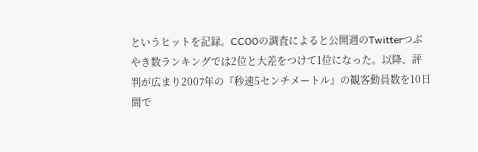というヒットを記録。CCOOの調査によると公開週のTwitterつぶやき数ランキングでは2位と大差をつけて1位になった。以降、評判が広まり2007年の『秒速5センチメートル』の観客動員数を10日間で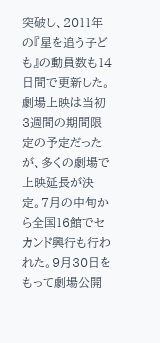突破し、2011年の『星を追う子ども』の動員数も14日間で更新した。劇場上映は当初3週間の期間限定の予定だったが、多くの劇場で上映延長が決定。7月の中旬から全国16館でセカンド興行も行われた。9月30日をもって劇場公開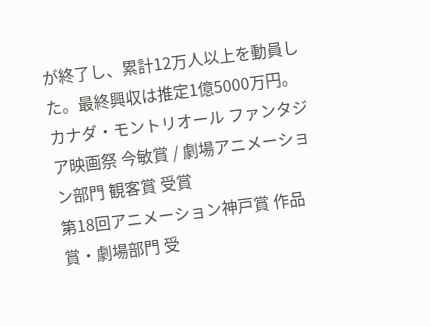が終了し、累計12万人以上を動員した。最終興収は推定1億5000万円。
カナダ・モントリオール ファンタジア映画祭 今敏賞 / 劇場アニメーション部門 観客賞 受賞
第18回アニメーション神戸賞 作品賞・劇場部門 受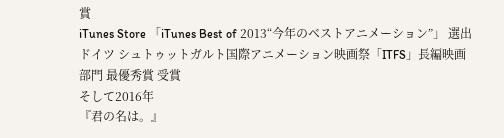賞
iTunes Store 「iTunes Best of 2013“今年のベストアニメーション”」 選出
ドイツ シュトゥットガルト国際アニメーション映画祭「ITFS」長編映画部門 最優秀賞 受賞
そして2016年
『君の名は。』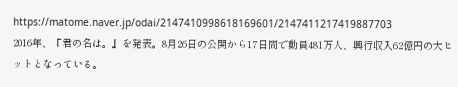https://matome.naver.jp/odai/2147410998618169601/2147411217419887703
2016年、『君の名は。』を発表。8月26日の公開から17日間で動員481万人、興行収入62億円の大ヒットとなっている。